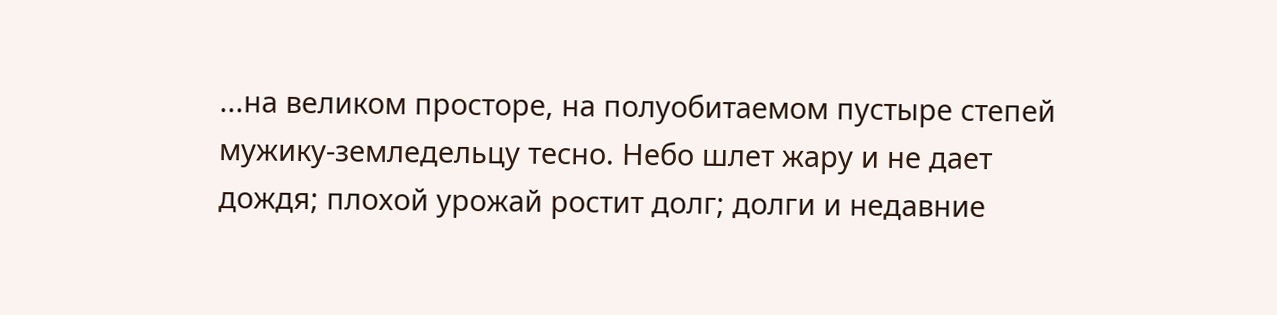...на великом просторе, на полуобитаемом пустыре степей мужику-земледельцу тесно. Небо шлет жару и не дает дождя; плохой урожай ростит долг; долги и недавние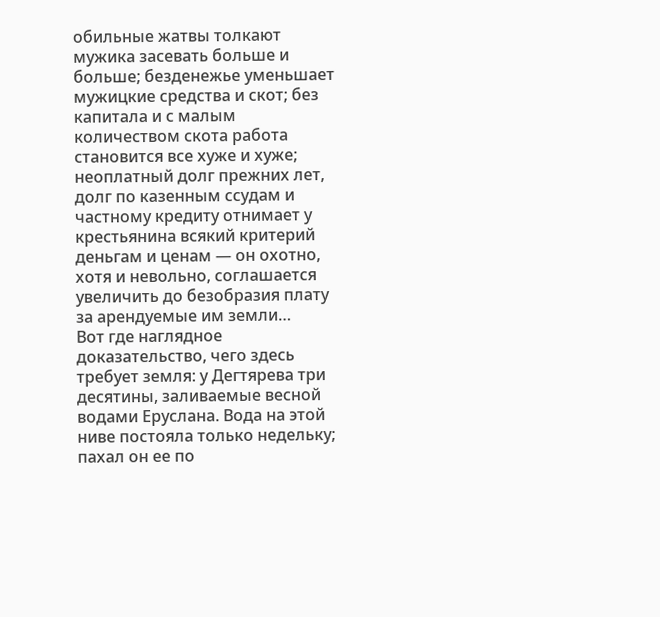обильные жатвы толкают мужика засевать больше и больше; безденежье уменьшает мужицкие средства и скот; без капитала и с малым количеством скота работа становится все хуже и хуже; неоплатный долг прежних лет, долг по казенным ссудам и частному кредиту отнимает у крестьянина всякий критерий деньгам и ценам — он охотно, хотя и невольно, соглашается увеличить до безобразия плату за арендуемые им земли…
Вот где наглядное доказательство, чего здесь требует земля: у Дегтярева три десятины, заливаемые весной водами Еруслана. Вода на этой ниве постояла только недельку; пахал он ее по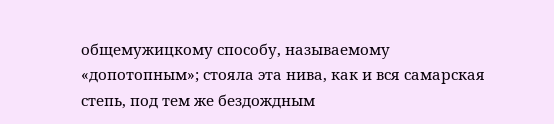общемужицкому способу, называемому «допотопным»; стояла эта нива, как и вся самарская степь, под тем же бездождным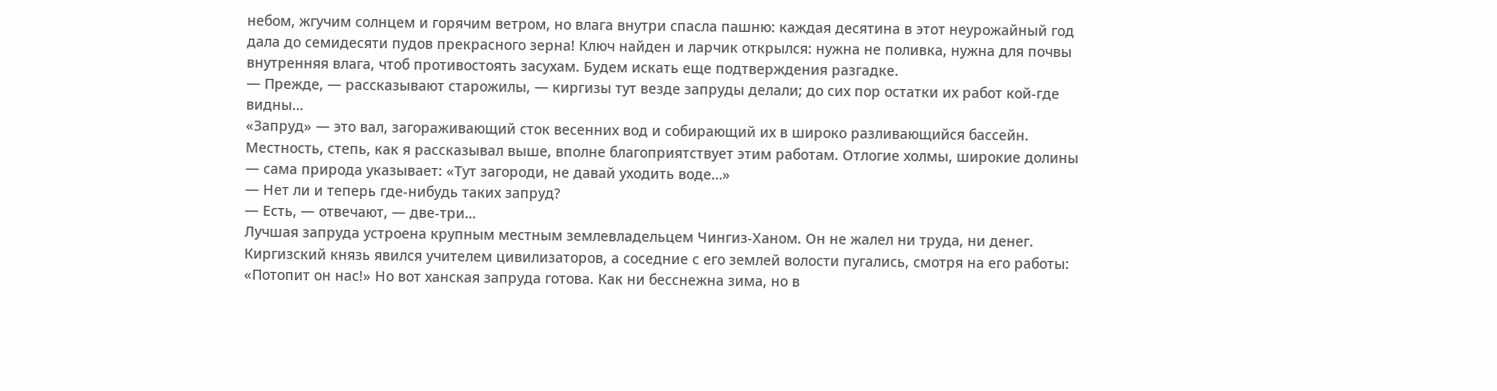небом, жгучим солнцем и горячим ветром, но влага внутри спасла пашню: каждая десятина в этот неурожайный год дала до семидесяти пудов прекрасного зерна! Ключ найден и ларчик открылся: нужна не поливка, нужна для почвы внутренняя влага, чтоб противостоять засухам. Будем искать еще подтверждения разгадке.
— Прежде, — рассказывают старожилы, — киргизы тут везде запруды делали; до сих пор остатки их работ кой-где видны…
«Запруд» — это вал, загораживающий сток весенних вод и собирающий их в широко разливающийся бассейн. Местность, степь, как я рассказывал выше, вполне благоприятствует этим работам. Отлогие холмы, широкие долины — сама природа указывает: «Тут загороди, не давай уходить воде…»
— Нет ли и теперь где-нибудь таких запруд?
— Есть, — отвечают, — две-три…
Лучшая запруда устроена крупным местным землевладельцем Чингиз-Ханом. Он не жалел ни труда, ни денег. Киргизский князь явился учителем цивилизаторов, а соседние с его землей волости пугались, смотря на его работы: «Потопит он нас!» Но вот ханская запруда готова. Как ни бесснежна зима, но в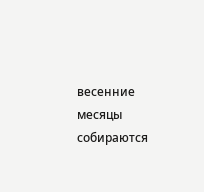весенние месяцы собираются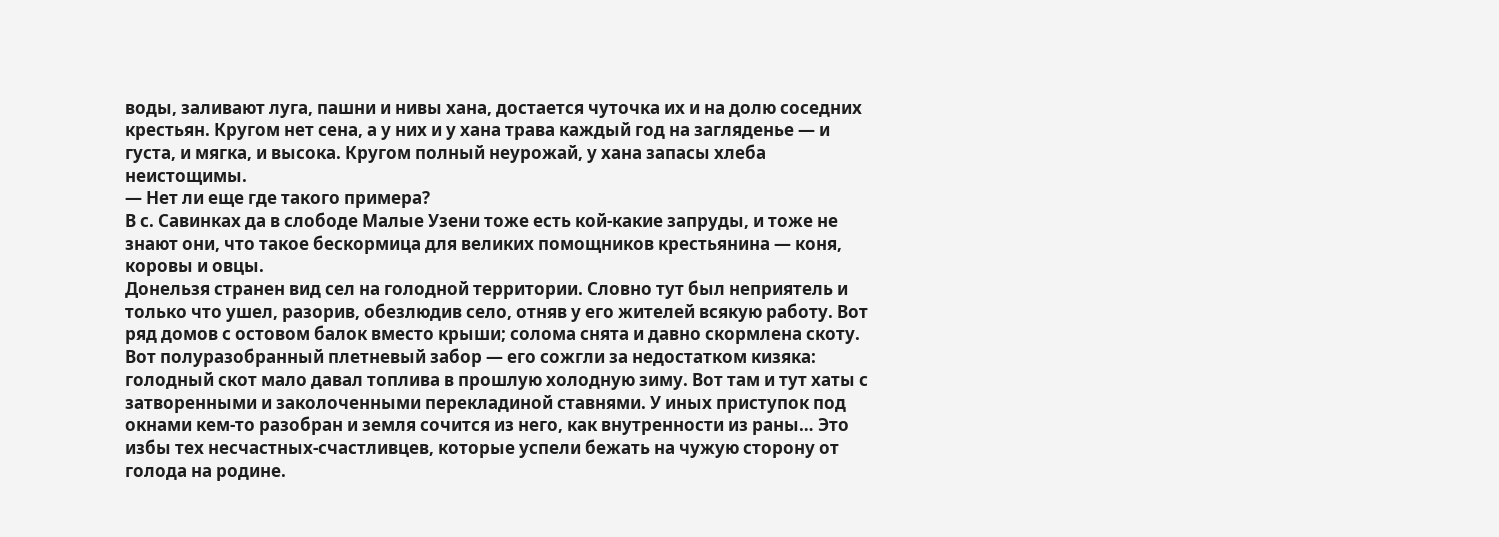воды, заливают луга, пашни и нивы хана, достается чуточка их и на долю соседних крестьян. Кругом нет сена, а у них и у хана трава каждый год на загляденье — и густа, и мягка, и высока. Кругом полный неурожай, у хана запасы хлеба неистощимы.
— Нет ли еще где такого примера?
В с. Савинках да в слободе Малые Узени тоже есть кой-какие запруды, и тоже не знают они, что такое бескормица для великих помощников крестьянина — коня, коровы и овцы.
Донельзя странен вид сел на голодной территории. Словно тут был неприятель и только что ушел, разорив, обезлюдив село, отняв у его жителей всякую работу. Вот ряд домов с остовом балок вместо крыши; солома снята и давно скормлена скоту. Вот полуразобранный плетневый забор — его сожгли за недостатком кизяка: голодный скот мало давал топлива в прошлую холодную зиму. Вот там и тут хаты с затворенными и заколоченными перекладиной ставнями. У иных приступок под окнами кем-то разобран и земля сочится из него, как внутренности из раны… Это избы тех несчастных-счастливцев, которые успели бежать на чужую сторону от голода на родине.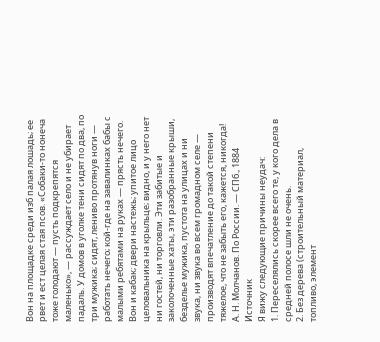Вон на площадке среди изб палая лошадь; ее рвет и ест целая стая псов. «Собаки-то нонеча тоже голодают — пусть подкрепятся маленько», — рассуждает село и не убирает падаль. У домов в уголке тени сидят по два, по три мужика; сидят, лениво протянув ноги — работать нечего; кой-где на завалинках бабы с малыми ребятами на руках — прясть нечего. Вон и кабак; двери настежь; упитое лицо целовальника на крыльце; видно, и у него нет ни гостей, ни торговли. Эти забитые и заколоченные хаты, эти разобранные крыши, безделье мужика, пустота на улицах и ни звука, ни звука во всем громадном селе — производят впечатление до такой степени тяжелое, что не забыть его, кажется, никогда!
А. Н. Молчанов. По России. — СПб., 1884
Источник
Я вижу следующие причины неудач:
1. Переселялись скорее всего те, у кого дела в средней полосе шли не очень.
2. Без дерева (строительный материал, топливо, элемент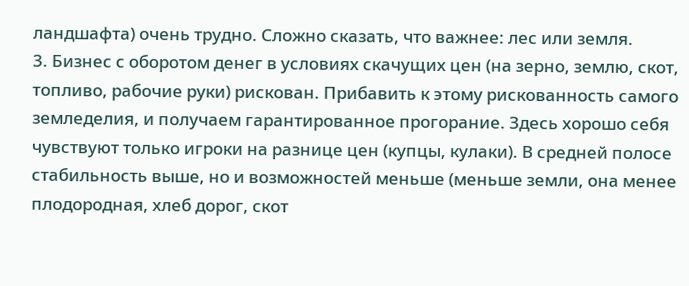ландшафта) очень трудно. Сложно сказать, что важнее: лес или земля.
3. Бизнес с оборотом денег в условиях скачущих цен (на зерно, землю, скот, топливо, рабочие руки) рискован. Прибавить к этому рискованность самого земледелия, и получаем гарантированное прогорание. Здесь хорошо себя чувствуют только игроки на разнице цен (купцы, кулаки). В средней полосе стабильность выше, но и возможностей меньше (меньше земли, она менее плодородная, хлеб дорог, скот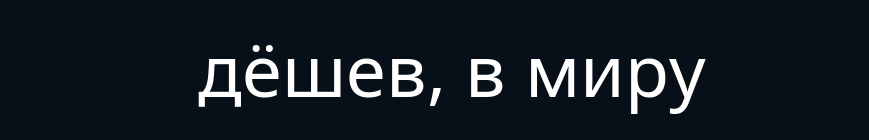дёшев, в миру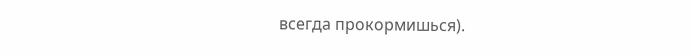всегда прокормишься).